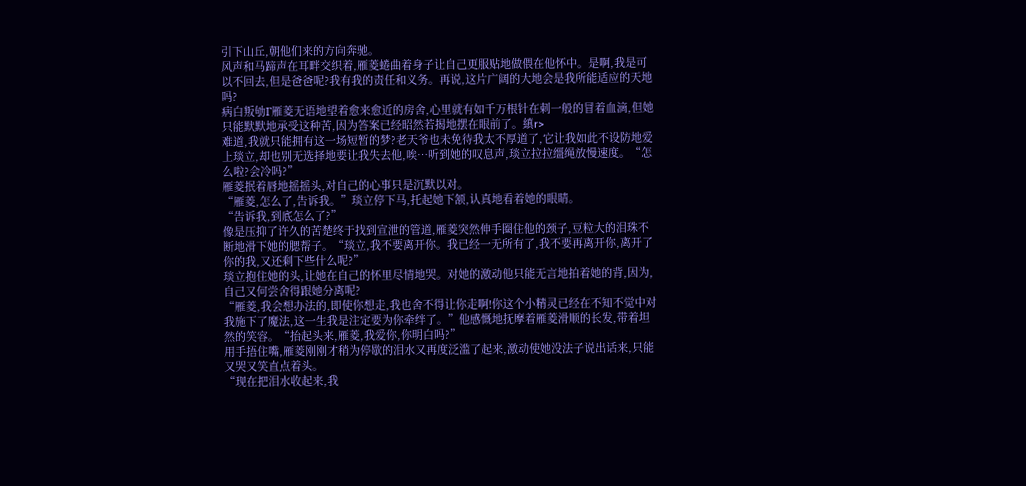引下山丘,朝他们来的方向奔驰。
风声和马蹄声在耳畔交织着,雁菱蜷曲着身子让自己更服贴地做偎在他怀中。是啊,我是可以不回去,但是爸爸呢?我有我的责任和义务。再说,这片广阔的大地会是我所能适应的天地吗?
病白叛劬Γ雁菱无语地望着愈来愈近的房舍,心里就有如千万根针在刺一般的冒着血滴,但她只能默默地承受这种苦,因为答案已经昭然若揭地摆在眼前了。縝r>
难道,我就只能拥有这一场短暂的梦?老天爷也未免待我太不厚道了,它让我如此不设防地爱上琰立,却也别无选择地要让我失去他,唉…听到她的叹息声,琰立拉拉缰绳放慢速度。“怎么啦?会冷吗?”
雁菱抿着唇地摇摇头,对自己的心事只是沉默以对。
“雁菱,怎么了,告诉我。”琰立停下马,托起她下颔,认真地看着她的眼睛。
“告诉我,到底怎么了?”
像是压抑了许久的苦楚终于找到宣泄的管道,雁菱突然伸手圈住他的颈子,豆粒大的泪珠不断地滑下她的腮帮子。“琰立,我不要离开你。我已经一无所有了,我不要再离开你,离开了你的我,又还剩下些什么呢?”
琰立抱住她的头,让她在自己的怀里尽情地哭。对她的激动他只能无言地拍着她的背,因为,自己又何尝舍得跟她分离呢?
“雁菱,我会想办法的,即使你想走,我也舍不得让你走啊!你这个小精灵已经在不知不觉中对我施下了魔法,这一生我是注定要为你牵绊了。”他感慨地抚摩着雁菱滑顺的长发,带着坦然的笑容。“抬起头来,雁菱,我爱你,你明白吗?”
用手捂住嘴,雁菱刚刚才稍为停歇的泪水又再度泛滥了起来,激动使她没法子说出话来,只能又哭又笑直点着头。
“现在把泪水收起来,我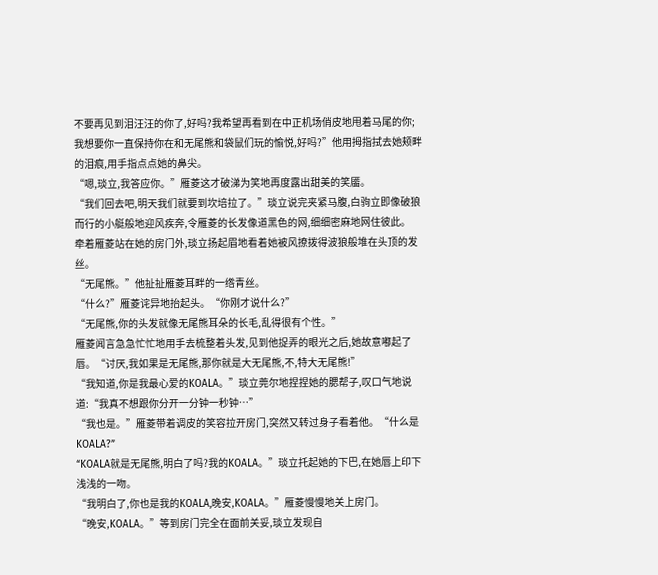不要再见到泪汪汪的你了,好吗?我希望再看到在中正机场俏皮地甩着马尾的你;我想要你一直保持你在和无尾熊和袋鼠们玩的愉悦,好吗?”他用拇指拭去她颊畔的泪痕,用手指点点她的鼻尖。
“嗯,琰立,我答应你。”雁菱这才破涕为笑地再度露出甜美的笑靥。
“我们回去吧,明天我们就要到坎培拉了。”琰立说完夹紧马腹,白驹立即像破狼而行的小艇般地迎风疾奔,令雁菱的长发像道黑色的网,细细密麻地网住彼此。
牵着雁菱站在她的房门外,琰立扬起眉地看着她被风撩拨得波狼般堆在头顶的发丝。
“无尾熊。”他扯扯雁菱耳畔的一绺青丝。
“什么?”雁菱诧异地抬起头。“你刚才说什么?”
“无尾熊,你的头发就像无尾熊耳朵的长毛,乱得很有个性。”
雁菱闻言急急忙忙地用手去梳整着头发,见到他捉弄的眼光之后,她故意嘟起了唇。“讨厌,我如果是无尾熊,那你就是大无尾熊,不,特大无尾熊!”
“我知道,你是我最心爱的KOALA。”琰立莞尔地捏捏她的腮帮子,叹口气地说道:“我真不想跟你分开一分钟一秒钟…”
“我也是。”雁菱带着调皮的笑容拉开房门,突然又转过身子看着他。“什么是KOALA?”
“KOALA就是无尾熊,明白了吗?我的KOALA。”琰立托起她的下巴,在她唇上印下浅浅的一吻。
“我明白了,你也是我的KOALA,晚安,KOALA。”雁菱慢慢地关上房门。
“晚安,KOALA。”等到房门完全在面前关妥,琰立发现自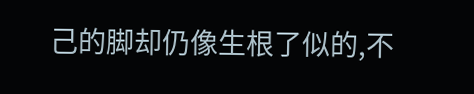己的脚却仍像生根了似的,不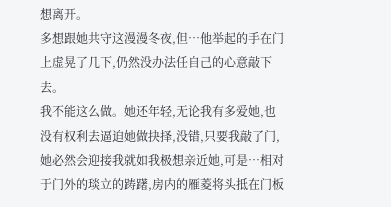想离开。
多想跟她共守这漫漫冬夜,但…他举起的手在门上虚晃了几下,仍然没办法任自己的心意敲下去。
我不能这么做。她还年轻,无论我有多爱她,也没有权利去逼迫她做抉择,没错,只要我敲了门,她必然会迎接我就如我极想亲近她,可是…相对于门外的琰立的踌躇,房内的雁菱将头抵在门板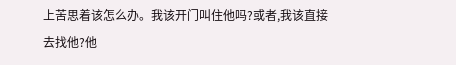上苦思着该怎么办。我该开门叫住他吗?或者,我该直接去找他?他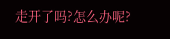走开了吗?怎么办呢?